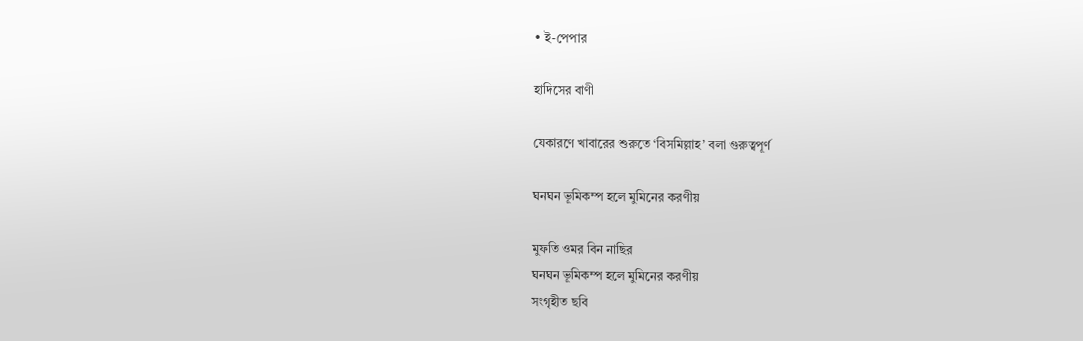• ই-পেপার

হাদিসের বাণী

যেকারণে খাবারের শুরুতে ‘বিসমিল্লাহ’ বলা গুরুত্বপূর্ণ

ঘনঘন ভূমিকম্প হলে মুমিনের করণীয়

মুফতি ওমর বিন নাছির
ঘনঘন ভূমিকম্প হলে মুমিনের করণীয়
সংগৃহীত ছবি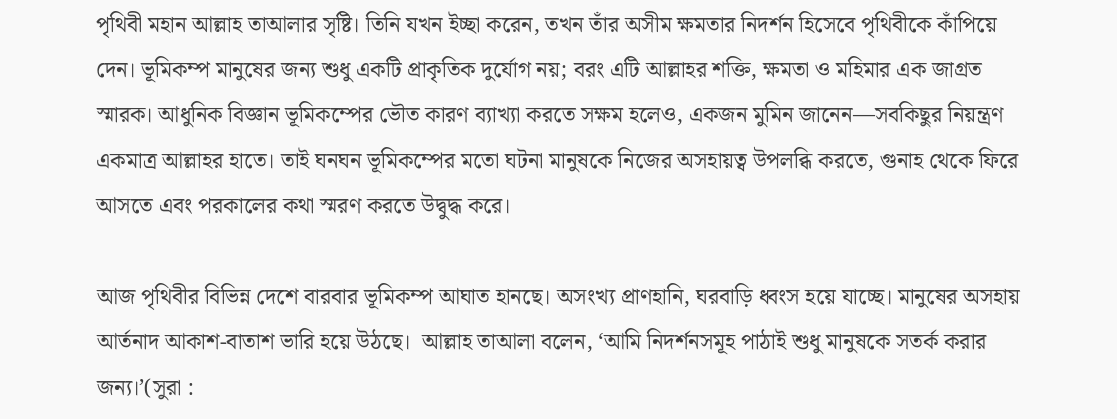পৃথিবী মহান আল্লাহ তাআলার সৃষ্টি। তিনি যখন ইচ্ছা করেন, তখন তাঁর অসীম ক্ষমতার নিদর্শন হিসেবে পৃথিবীকে কাঁপিয়ে দেন। ভূমিকম্প মানুষের জন্য শুধু একটি প্রাকৃতিক দুর্যোগ নয়; বরং এটি আল্লাহর শক্তি, ক্ষমতা ও মহিমার এক জাগ্রত স্মারক। আধুনিক বিজ্ঞান ভূমিকম্পের ভৌত কারণ ব্যাখ্যা করতে সক্ষম হলেও, একজন মুমিন জানেন—সবকিছুর নিয়ন্ত্রণ একমাত্র আল্লাহর হাতে। তাই ঘনঘন ভূমিকম্পের মতো ঘটনা মানুষকে নিজের অসহায়ত্ব উপলব্ধি করতে, গুনাহ থেকে ফিরে আসতে এবং পরকালের কথা স্মরণ করতে উদ্বুদ্ধ করে।

আজ পৃথিবীর বিভিন্ন দেশে বারবার ভূমিকম্প আঘাত হানছে। অসংখ্য প্রাণহানি, ঘরবাড়ি ধ্বংস হয়ে যাচ্ছে। মানুষের অসহায় আর্তনাদ আকাশ-বাতাশ ভারি হয়ে উঠছে।  আল্লাহ তাআলা বলেন, ‘আমি নিদর্শনসমূহ পাঠাই শুধু মানুষকে সতর্ক করার জন্য।’(সুরা :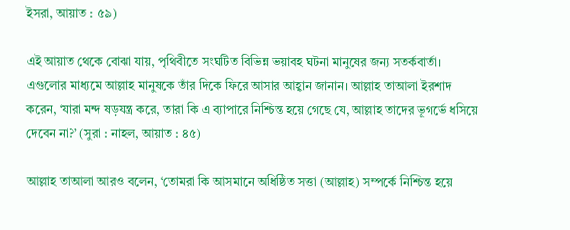ইসরা, আয়াত : ৫৯)

এই আয়াত থেকে বোঝা যায়, পৃথিবীতে সংঘটিত বিভিন্ন ভয়াবহ ঘটনা মানুষের জন্য সতর্কবার্তা। এগুলোর মাধ্যমে আল্লাহ মানুষকে তাঁর দিকে ফিরে আসার আহ্বান জানান। আল্লাহ তাআলা ইরশাদ করেন, ‘যারা মন্দ ষড়যন্ত্র করে, তারা কি এ ব্যাপারে নিশ্চিন্ত হয়ে গেছে যে, আল্লাহ তাদের ভূগর্ভে ধসিয়ে দেবেন না?’ (সুরা : নাহল, আয়াত : ৪৫)

আল্লাহ তাআলা আরও বলেন, ‘তোমরা কি আসমানে অধিষ্ঠিত সত্তা (আল্লাহ) সম্পর্কে নিশ্চিন্ত হয়ে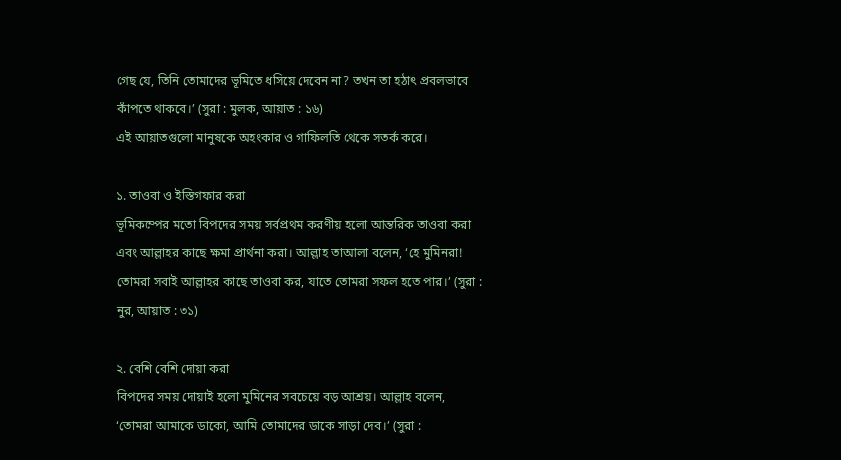গেছ যে, তিনি তোমাদের ভূমিতে ধসিয়ে দেবেন না? তখন তা হঠাৎ প্রবলভাবে কাঁপতে থাকবে।’ (সুরা : মুলক, আয়াত : ১৬)
এই আয়াতগুলো মানুষকে অহংকার ও গাফিলতি থেকে সতর্ক করে।

১. তাওবা ও ইস্তিগফার করা
ভূমিকম্পের মতো বিপদের সময় সর্বপ্রথম করণীয় হলো আন্তরিক তাওবা করা এবং আল্লাহর কাছে ক্ষমা প্রার্থনা করা। আল্লাহ তাআলা বলেন, ‘হে মুমিনরা! তোমরা সবাই আল্লাহর কাছে তাওবা কর, যাতে তোমরা সফল হতে পার।’ (সুরা : নুর, আয়াত : ৩১)

২. বেশি বেশি দোয়া করা
বিপদের সময় দোয়াই হলো মুমিনের সবচেয়ে বড় আশ্রয়। আল্লাহ বলেন, ‘তোমরা আমাকে ডাকো, আমি তোমাদের ডাকে সাড়া দেব।’ (সুরা :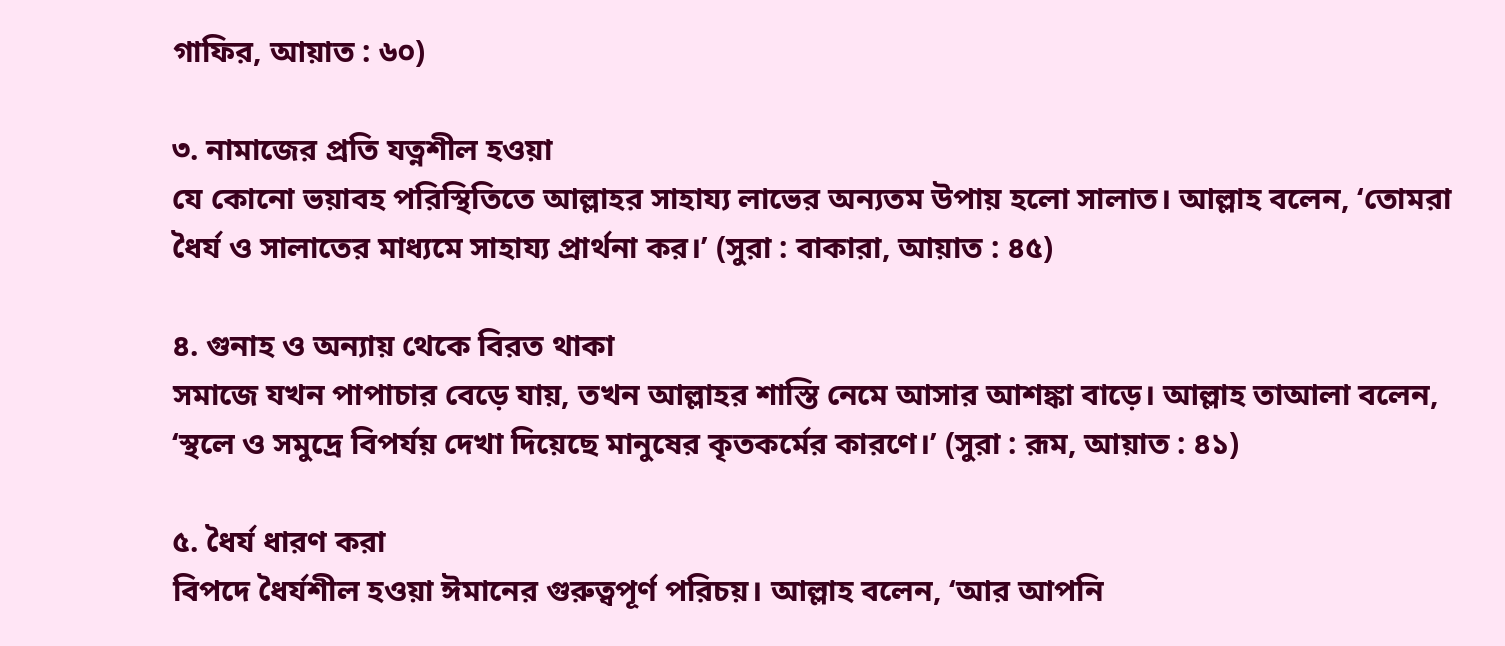গাফির, আয়াত : ৬০)

৩. নামাজের প্রতি যত্নশীল হওয়া
যে কোনো ভয়াবহ পরিস্থিতিতে আল্লাহর সাহায্য লাভের অন্যতম উপায় হলো সালাত। আল্লাহ বলেন, ‘তোমরা ধৈর্য ও সালাতের মাধ্যমে সাহায্য প্রার্থনা কর।’ (সুরা : বাকারা, আয়াত : ৪৫)

৪. গুনাহ ও অন্যায় থেকে বিরত থাকা
সমাজে যখন পাপাচার বেড়ে যায়, তখন আল্লাহর শাস্তি নেমে আসার আশঙ্কা বাড়ে। আল্লাহ তাআলা বলেন, ‘স্থলে ও সমুদ্রে বিপর্যয় দেখা দিয়েছে মানুষের কৃতকর্মের কারণে।’ (সুরা : রূম, আয়াত : ৪১)

৫. ধৈর্য ধারণ করা
বিপদে ধৈর্যশীল হওয়া ঈমানের গুরুত্বপূর্ণ পরিচয়। আল্লাহ বলেন, ‘আর আপনি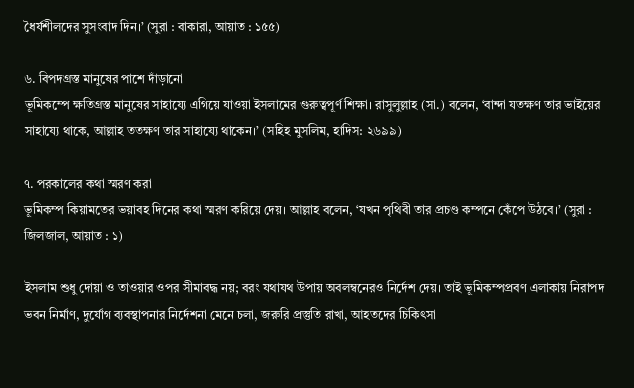ধৈর্যশীলদের সুসংবাদ দিন।’ (সুরা : বাকারা, আয়াত : ১৫৫)

৬. বিপদগ্রস্ত মানুষের পাশে দাঁড়ানো
ভূমিকম্পে ক্ষতিগ্রস্ত মানুষের সাহায্যে এগিয়ে যাওয়া ইসলামের গুরুত্বপূর্ণ শিক্ষা। রাসুলুল্লাহ (সা.) বলেন, ‘বান্দা যতক্ষণ তার ভাইয়ের সাহায্যে থাকে, আল্লাহ ততক্ষণ তার সাহায্যে থাকেন।’ (সহিহ মুসলিম, হাদিস: ২৬৯৯)

৭. পরকালের কথা স্মরণ করা
ভূমিকম্প কিয়ামতের ভয়াবহ দিনের কথা স্মরণ করিয়ে দেয়। আল্লাহ বলেন, ‘যখন পৃথিবী তার প্রচণ্ড কম্পনে কেঁপে উঠবে।’ (সুরা : জিলজাল, আয়াত : ১)

ইসলাম শুধু দোয়া ও তাওয়ার ওপর সীমাবদ্ধ নয়; বরং যথাযথ উপায় অবলম্বনেরও নির্দেশ দেয়। তাই ভূমিকম্পপ্রবণ এলাকায় নিরাপদ ভবন নির্মাণ, দুর্যোগ ব্যবস্থাপনার নির্দেশনা মেনে চলা, জরুরি প্রস্তুতি রাখা, আহতদের চিকিৎসা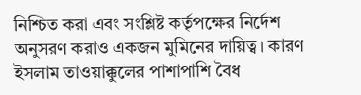নিশ্চিত করা এবং সংশ্লিষ্ট কর্তৃপক্ষের নির্দেশ অনুসরণ করাও একজন মুমিনের দায়িত্ব। কারণ ইসলাম তাওয়াক্কুলের পাশাপাশি বৈধ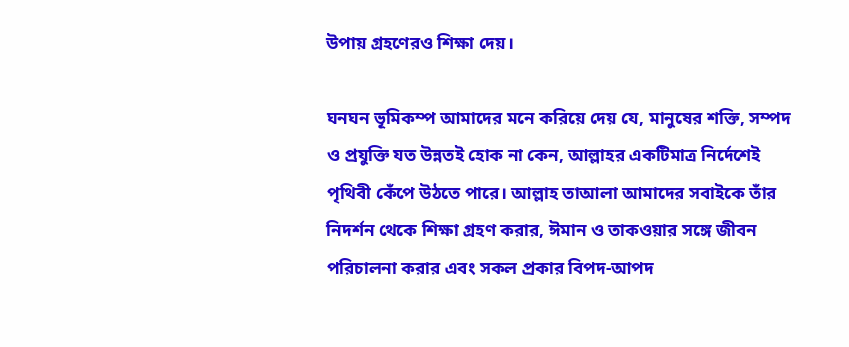উপায় গ্রহণেরও শিক্ষা দেয়।

ঘনঘন ভূমিকম্প আমাদের মনে করিয়ে দেয় যে, মানুষের শক্তি, সম্পদ ও প্রযুক্তি যত উন্নতই হোক না কেন, আল্লাহর একটিমাত্র নির্দেশেই পৃথিবী কেঁপে উঠতে পারে। আল্লাহ তাআলা আমাদের সবাইকে তাঁর নিদর্শন থেকে শিক্ষা গ্রহণ করার, ঈমান ও তাকওয়ার সঙ্গে জীবন পরিচালনা করার এবং সকল প্রকার বিপদ-আপদ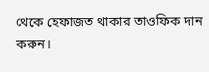থেকে হেফাজত থাকার তাওফিক দান করুন।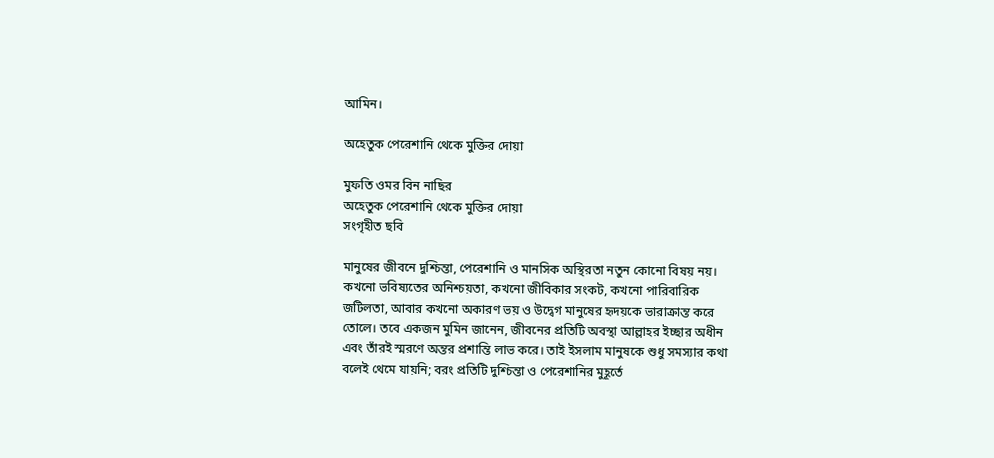আমিন।

অহেতুক পেরেশানি থেকে মুক্তির দোয়া

মুফতি ওমর বিন নাছির
অহেতুক পেরেশানি থেকে মুক্তির দোয়া
সংগৃহীত ছবি

মানুষের জীবনে দুশ্চিন্তা, পেরেশানি ও মানসিক অস্থিরতা নতুন কোনো বিষয় নয়। কখনো ভবিষ্যতের অনিশ্চয়তা, কখনো জীবিকার সংকট, কখনো পারিবারিক জটিলতা, আবার কখনো অকারণ ভয় ও উদ্বেগ মানুষের হৃদয়কে ভারাক্রান্ত করে তোলে। তবে একজন মুমিন জানেন, জীবনের প্রতিটি অবস্থা আল্লাহর ইচ্ছার অধীন এবং তাঁরই স্মরণে অন্তর প্রশান্তি লাভ করে। তাই ইসলাম মানুষকে শুধু সমস্যার কথা বলেই থেমে যায়নি; বরং প্রতিটি দুশ্চিন্তা ও পেরেশানির মুহূর্তে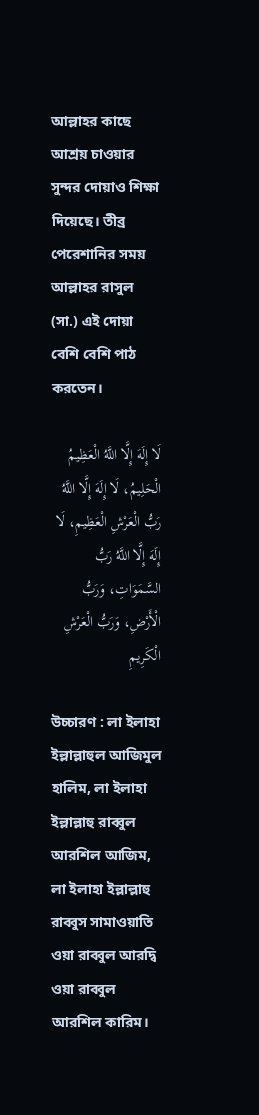আল্লাহর কাছে আশ্রয় চাওয়ার সুন্দর দোয়াও শিক্ষা দিয়েছে। তীব্র পেরেশানির সময় আল্লাহর রাসুল (সা.) এই দোয়া বেশি বেশি পাঠ করতেন।

لَا إِلَهَ إِلَّا اللَّهُ الْعَظِيمُ الْحَلِيمُ، لَا إِلَهَ إِلَّا اللَّهُ رَبُّ الْعَرْشِ الْعَظِيمِ، لَا إِلَهَ إِلَّا اللَّهُ رَبُّ السَّمَوَاتِ، وَرَبُّ الْأَرْضِ، وَرَبُّ الْعَرْشِ الْكَرِيمِ

উচ্চারণ : লা ইলাহা ইল্লাল্লাহুল আজিমুল হালিম, লা ইলাহা ইল্লাল্লাহু রাব্বুল আরশিল আজিম, লা ইলাহা ইল্লাল্লাহু রাব্বুস সামাওয়াতি ওয়া রাব্বুল আরদ্বি ওয়া রাব্বুল আরশিল কারিম।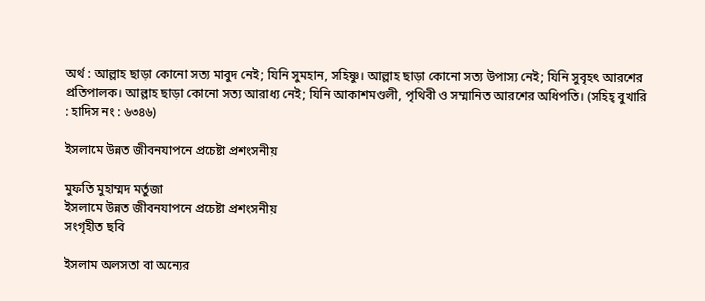অর্থ : আল্লাহ ছাড়া কোনো সত্য মাবুদ নেই; যিনি সুমহান, সহিষ্ণু। আল্লাহ ছাড়া কোনো সত্য উপাস্য নেই; যিনি সুবৃহৎ আরশের প্রতিপালক। আল্লাহ ছাড়া কোনো সত্য আরাধ্য নেই; যিনি আকাশমণ্ডলী, পৃথিবী ও সম্মানিত আরশের অধিপতি। (সহিহ্ বুখারি : হাদিস নং : ৬৩৪৬)

ইসলামে উন্নত জীবনযাপনে প্রচেষ্টা প্রশংসনীয়

মুফতি মুহাম্মদ মর্তুজা
ইসলামে উন্নত জীবনযাপনে প্রচেষ্টা প্রশংসনীয়
সংগৃহীত ছবি

ইসলাম অলসতা বা অন্যের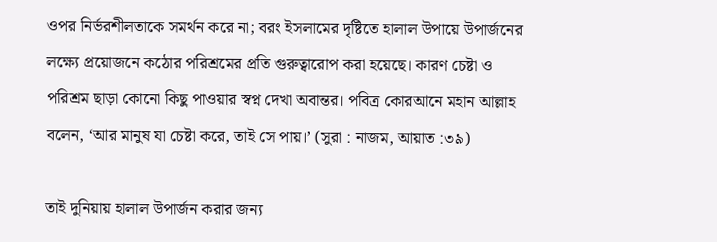ওপর নির্ভরশীলতাকে সমর্থন করে না; বরং ইসলামের দৃষ্টিতে হালাল উপায়ে উপার্জনের লক্ষ্যে প্রয়োজনে কঠোর পরিশ্রমের প্রতি গুরুত্বারোপ করা হয়েছে। কারণ চেষ্টা ও পরিশ্রম ছাড়া কোনো কিছু পাওয়ার স্বপ্ন দেখা অবান্তর। পবিত্র কোরআনে মহান আল্লাহ বলেন, ‘আর মানুষ যা চেষ্টা করে, তাই সে পায়।’ (সুরা : নাজম, আয়াত :৩৯)

তাই দুনিয়ায় হালাল উপার্জন করার জন্য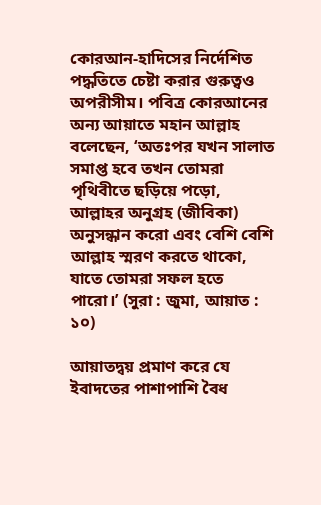কোরআন-হাদিসের নির্দেশিত পদ্ধতিতে চেষ্টা করার গুরুত্বও অপরীসীম। পবিত্র কোরআনের অন্য আয়াতে মহান আল্লাহ বলেছেন, ‘অতঃপর যখন সালাত সমাপ্ত হবে তখন তোমরা পৃথিবীতে ছড়িয়ে পড়ো, আল্লাহর অনুগ্রহ (জীবিকা) অনুসন্ধান করো এবং বেশি বেশি আল্লাহ স্মরণ করতে থাকো, যাতে তোমরা সফল হতে পারো।’ (সুরা : জুমা, আয়াত : ১০)

আয়াতদ্বয় প্রমাণ করে যে ইবাদতের পাশাপাশি বৈধ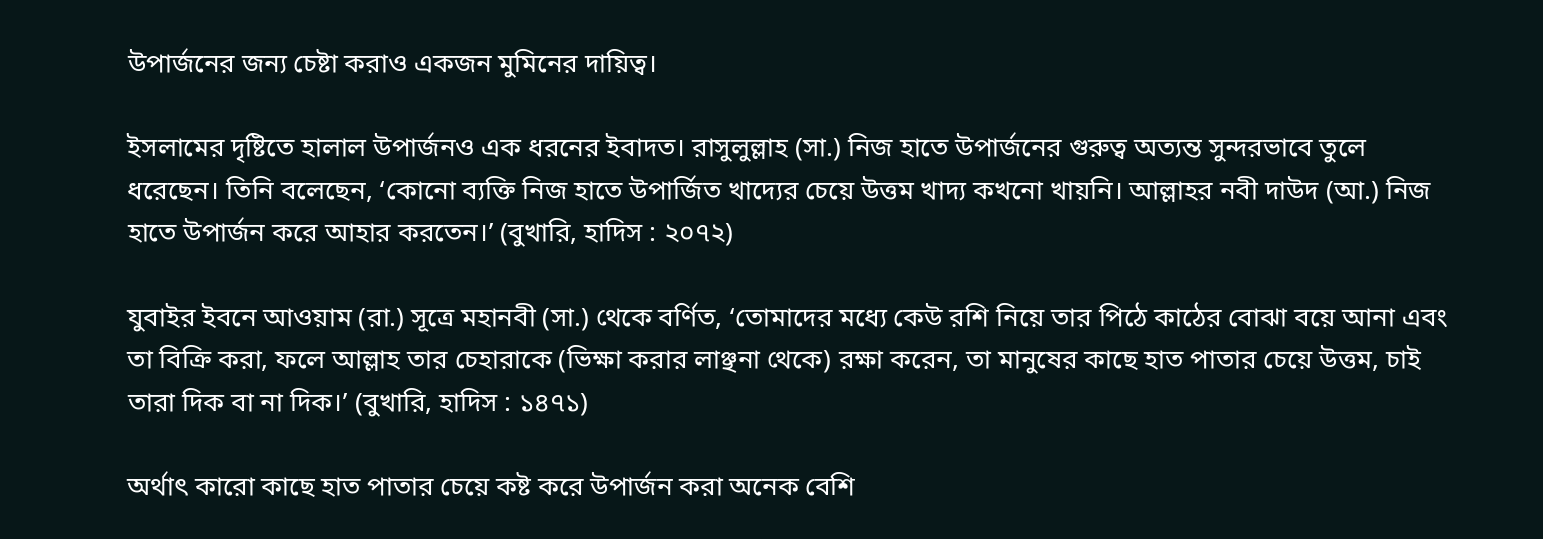উপার্জনের জন্য চেষ্টা করাও একজন মুমিনের দায়িত্ব।

ইসলামের দৃষ্টিতে হালাল উপার্জনও এক ধরনের ইবাদত। রাসুলুল্লাহ (সা.) নিজ হাতে উপার্জনের গুরুত্ব অত্যন্ত সুন্দরভাবে তুলে ধরেছেন। তিনি বলেছেন, ‘কোনো ব্যক্তি নিজ হাতে উপার্জিত খাদ্যের চেয়ে উত্তম খাদ্য কখনো খায়নি। আল্লাহর নবী দাউদ (আ.) নিজ হাতে উপার্জন করে আহার করতেন।’ (বুখারি, হাদিস : ২০৭২)

যুবাইর ইবনে আওয়াম (রা.) সূত্রে মহানবী (সা.) থেকে বর্ণিত, ‘তোমাদের মধ্যে কেউ রশি নিয়ে তার পিঠে কাঠের বোঝা বয়ে আনা এবং তা বিক্রি করা, ফলে আল্লাহ তার চেহারাকে (ভিক্ষা করার লাঞ্ছনা থেকে) রক্ষা করেন, তা মানুষের কাছে হাত পাতার চেয়ে উত্তম, চাই তারা দিক বা না দিক।’ (বুখারি, হাদিস : ১৪৭১)

অর্থাৎ কারো কাছে হাত পাতার চেয়ে কষ্ট করে উপার্জন করা অনেক বেশি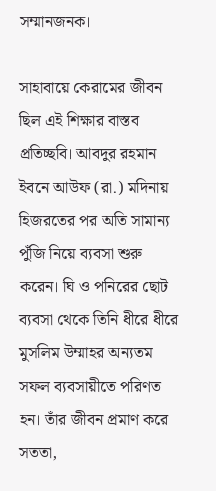সম্মানজনক।

সাহাবায়ে কেরামের জীবন ছিল এই শিক্ষার বাস্তব প্রতিচ্ছবি। আবদুর রহমান ইবনে আউফ (রা.) মদিনায় হিজরতের পর অতি সামান্য পুঁজি নিয়ে ব্যবসা শুরু করেন। ঘি ও পনিরের ছোট ব্যবসা থেকে তিনি ধীরে ধীরে মুসলিম উম্মাহর অন্যতম সফল ব্যবসায়ীতে পরিণত হন। তাঁর জীবন প্রমাণ করে সততা,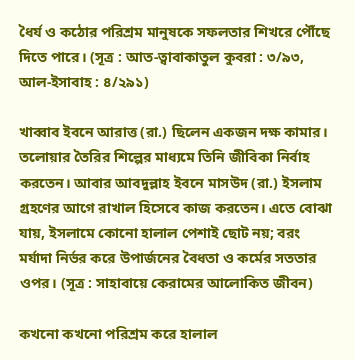ধৈর্য ও কঠোর পরিশ্রম মানুষকে সফলতার শিখরে পৌঁছে দিতে পারে। (সূত্র : আত-ত্বাবাকাতুল কুবরা : ৩/৯৩, আল-ইসাবাহ : ৪/২৯১)

খাব্বাব ইবনে আরাত্ত (রা.) ছিলেন একজন দক্ষ কামার। তলোয়ার তৈরির শিল্পের মাধ্যমে তিনি জীবিকা নির্বাহ করতেন। আবার আবদুল্লাহ ইবনে মাসউদ (রা.) ইসলাম গ্রহণের আগে রাখাল হিসেবে কাজ করতেন। এতে বোঝা যায়, ইসলামে কোনো হালাল পেশাই ছোট নয়; বরং মর্যাদা নির্ভর করে উপার্জনের বৈধতা ও কর্মের সততার ওপর। (সূত্র : সাহাবায়ে কেরামের আলোকিত জীবন)

কখনো কখনো পরিশ্রম করে হালাল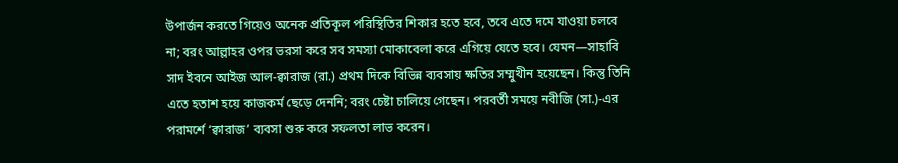উপার্জন করতে গিয়েও অনেক প্রতিকূল পরিস্থিতির শিকার হতে হবে, তবে এতে দমে যাওয়া চলবে না; বরং আল্লাহর ওপর ভরসা করে সব সমস্যা মোকাবেলা করে এগিয়ে যেতে হবে। যেমন—সাহাবি সাদ ইবনে আইজ আল-ক্বারাজ (রা.) প্রথম দিকে বিভিন্ন ব্যবসায় ক্ষতির সম্মুখীন হয়েছেন। কিন্তু তিনি এতে হতাশ হয়ে কাজকর্ম ছেড়ে দেননি; বরং চেষ্টা চালিয়ে গেছেন। পরবর্তী সময়ে নবীজি (সা.)-এর পরামর্শে ‘ক্বারাজ’ ব্যবসা শুরু করে সফলতা লাভ করেন।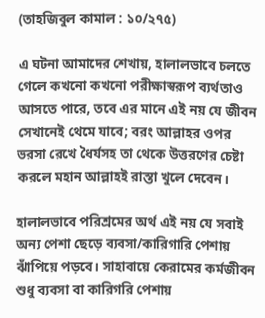(তাহজিবুল কামাল : ১০/২৭৫)

এ ঘটনা আমাদের শেখায়, হালালভাবে চলতে গেলে কখনো কখনো পরীক্ষাস্বরূপ ব্যর্থতাও আসতে পারে, তবে এর মানে এই নয় যে জীবন সেখানেই থেমে যাবে; বরং আল্লাহর ওপর ভরসা রেখে ধৈর্যসহ তা থেকে উত্তরণের চেষ্টা করলে মহান আল্লাহই রাস্তা খুলে দেবেন।

হালালভাবে পরিশ্রমের অর্থ এই নয় যে সবাই অন্য পেশা ছেড়ে ব্যবসা/কারিগারি পেশায় ঝাঁপিয়ে পড়বে। সাহাবায়ে কেরামের কর্মজীবন শুধু ব্যবসা বা কারিগরি পেশায়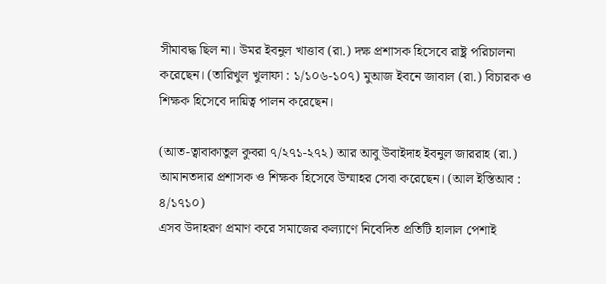সীমাবদ্ধ ছিল না। উমর ইবনুল খাত্তাব (রা.) দক্ষ প্রশাসক হিসেবে রাষ্ট্র পরিচালনা করেছেন। (তারিখুল খুলাফা : ১/১০৬-১০৭) মুআজ ইবনে জাবাল (রা.) বিচারক ও শিক্ষক হিসেবে দায়িত্ব পালন করেছেন।

(আত-ত্বাবাকাতুল কুবরা ৭/২৭১-২৭২) আর আবু উবাইদাহ ইবনুল জাররাহ (রা.) আমানতদার প্রশাসক ও শিক্ষক হিসেবে উম্মাহর সেবা করেছেন। (আল ইস্তিআব : ৪/১৭১০)
এসব উদাহরণ প্রমাণ করে সমাজের কল্যাণে নিবেদিত প্রতিটি হালাল পেশাই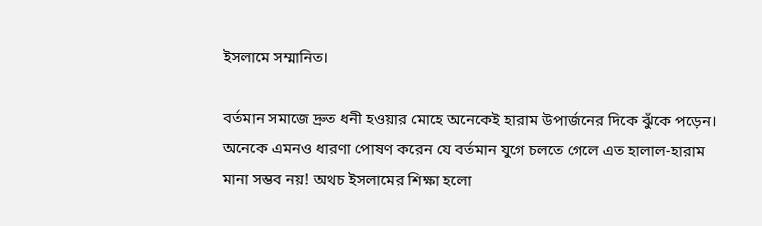ইসলামে সম্মানিত।

বর্তমান সমাজে দ্রুত ধনী হওয়ার মোহে অনেকেই হারাম উপার্জনের দিকে ঝুঁকে পড়েন। অনেকে এমনও ধারণা পোষণ করেন যে বর্তমান যুগে চলতে গেলে এত হালাল-হারাম মানা সম্ভব নয়! অথচ ইসলামের শিক্ষা হলো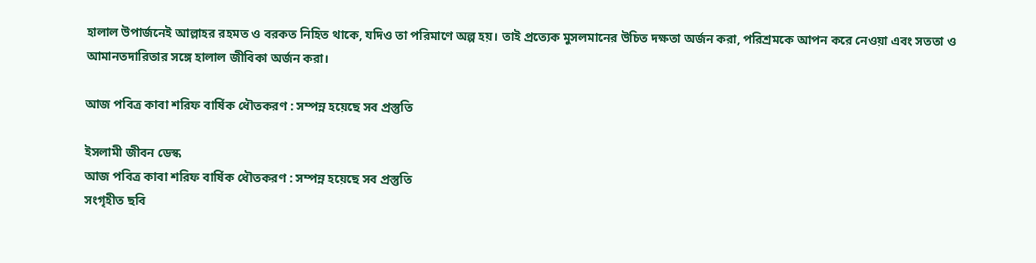হালাল উপার্জনেই আল্লাহর রহমত ও বরকত নিহিত থাকে, যদিও তা পরিমাণে অল্প হয়। তাই প্রত্যেক মুসলমানের উচিত দক্ষতা অর্জন করা, পরিশ্রমকে আপন করে নেওয়া এবং সততা ও আমানতদারিতার সঙ্গে হালাল জীবিকা অর্জন করা।

আজ পবিত্র কাবা শরিফ বার্ষিক ধৌতকরণ : সম্পন্ন হয়েছে সব প্রস্তুতি

ইসলামী জীবন ডেস্ক
আজ পবিত্র কাবা শরিফ বার্ষিক ধৌতকরণ : সম্পন্ন হয়েছে সব প্রস্তুতি
সংগৃহীত ছবি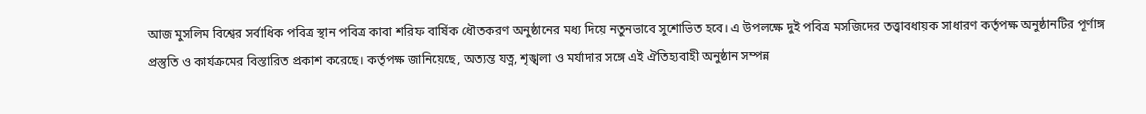আজ মুসলিম বিশ্বের সর্বাধিক পবিত্র স্থান পবিত্র কাবা শরিফ বার্ষিক ধৌতকরণ অনুষ্ঠানের মধ্য দিয়ে নতুনভাবে সুশোভিত হবে। এ উপলক্ষে দুই পবিত্র মসজিদের তত্ত্বাবধায়ক সাধারণ কর্তৃপক্ষ অনুষ্ঠানটির পূর্ণাঙ্গ প্রস্তুতি ও কার্যক্রমের বিস্তারিত প্রকাশ করেছে। কর্তৃপক্ষ জানিয়েছে, অত্যন্ত যত্ন, শৃঙ্খলা ও মর্যাদার সঙ্গে এই ঐতিহ্যবাহী অনুষ্ঠান সম্পন্ন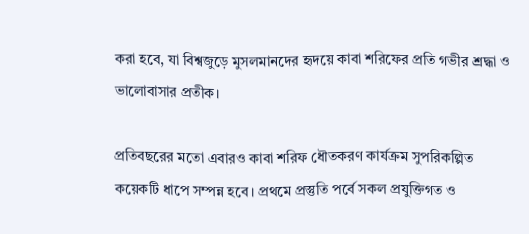করা হবে, যা বিশ্বজুড়ে মুসলমানদের হৃদয়ে কাবা শরিফের প্রতি গভীর শ্রদ্ধা ও ভালোবাসার প্রতীক।

প্রতিবছরের মতো এবারও কাবা শরিফ ধৌতকরণ কার্যক্রম সুপরিকল্পিত কয়েকটি ধাপে সম্পন্ন হবে। প্রথমে প্রস্তুতি পর্বে সকল প্রযুক্তিগত ও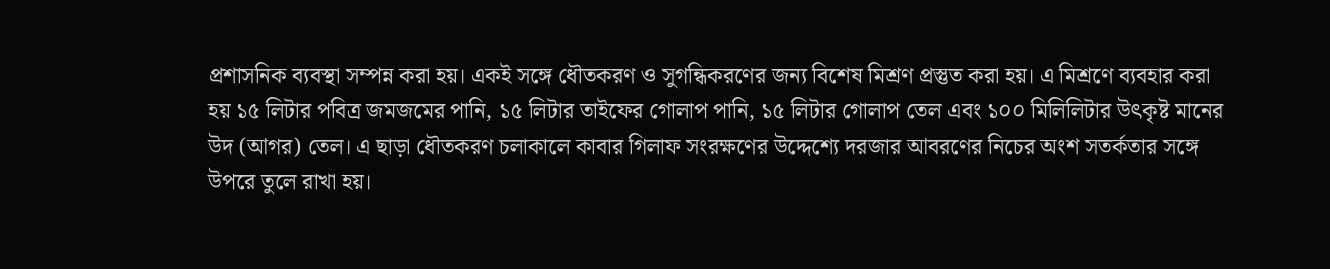প্রশাসনিক ব্যবস্থা সম্পন্ন করা হয়। একই সঙ্গে ধৌতকরণ ও সুগন্ধিকরণের জন্য বিশেষ মিশ্রণ প্রস্তুত করা হয়। এ মিশ্রণে ব্যবহার করা হয় ১৫ লিটার পবিত্র জমজমের পানি, ১৫ লিটার তাইফের গোলাপ পানি, ১৫ লিটার গোলাপ তেল এবং ১০০ মিলিলিটার উৎকৃষ্ট মানের উদ (আগর) তেল। এ ছাড়া ধৌতকরণ চলাকালে কাবার গিলাফ সংরক্ষণের উদ্দেশ্যে দরজার আবরণের নিচের অংশ সতর্কতার সঙ্গে উপরে তুলে রাখা হয়।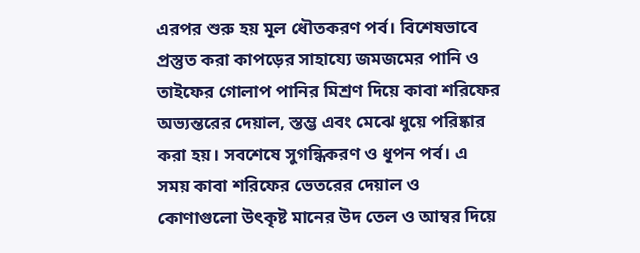এরপর শুরু হয় মূল ধৌতকরণ পর্ব। বিশেষভাবে প্রস্তুত করা কাপড়ের সাহায্যে জমজমের পানি ও তাইফের গোলাপ পানির মিশ্রণ দিয়ে কাবা শরিফের অভ্যন্তরের দেয়াল, স্তম্ভ এবং মেঝে ধুয়ে পরিষ্কার করা হয়। সবশেষে সুগন্ধিকরণ ও ধূপন পর্ব। এ সময় কাবা শরিফের ভেতরের দেয়াল ও কোণাগুলো উৎকৃষ্ট মানের উদ তেল ও আম্বর দিয়ে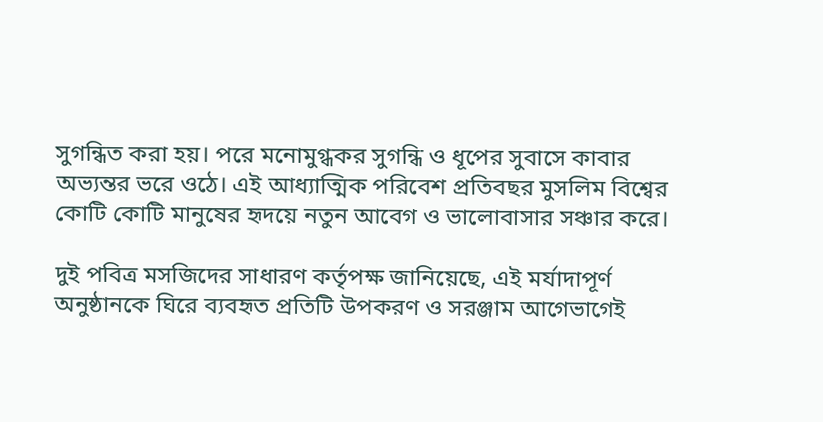সুগন্ধিত করা হয়। পরে মনোমুগ্ধকর সুগন্ধি ও ধূপের সুবাসে কাবার অভ্যন্তর ভরে ওঠে। এই আধ্যাত্মিক পরিবেশ প্রতিবছর মুসলিম বিশ্বের কোটি কোটি মানুষের হৃদয়ে নতুন আবেগ ও ভালোবাসার সঞ্চার করে।

দুই পবিত্র মসজিদের সাধারণ কর্তৃপক্ষ জানিয়েছে, এই মর্যাদাপূর্ণ অনুষ্ঠানকে ঘিরে ব্যবহৃত প্রতিটি উপকরণ ও সরঞ্জাম আগেভাগেই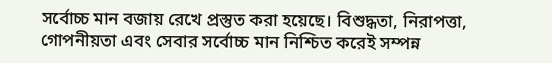সর্বোচ্চ মান বজায় রেখে প্রস্তুত করা হয়েছে। বিশুদ্ধতা, নিরাপত্তা, গোপনীয়তা এবং সেবার সর্বোচ্চ মান নিশ্চিত করেই সম্পন্ন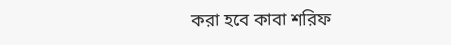করা হবে কাবা শরিফ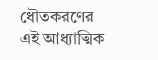ধৌতকরণের এই আধ্যাত্মিক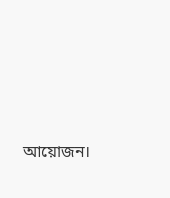আয়োজন।